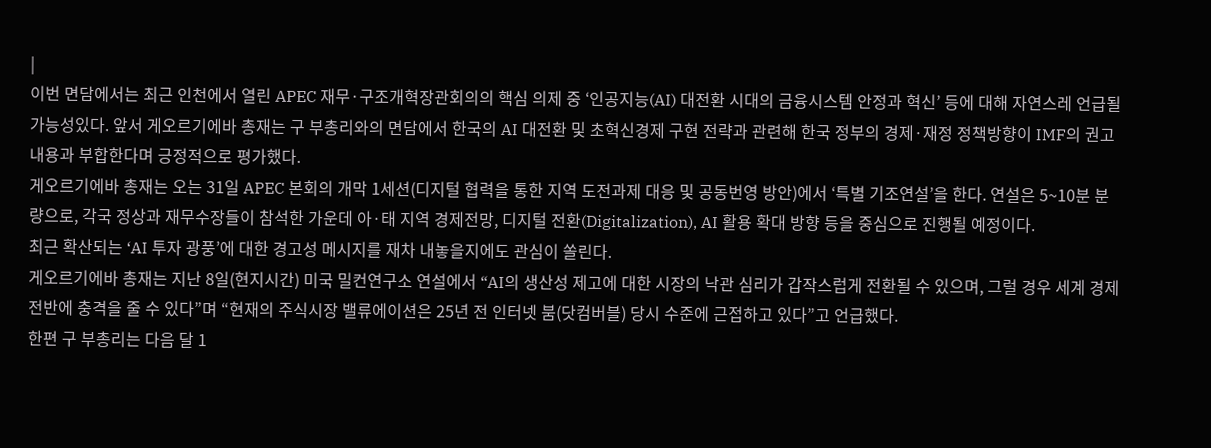|
이번 면담에서는 최근 인천에서 열린 APEC 재무·구조개혁장관회의의 핵심 의제 중 ‘인공지능(AI) 대전환 시대의 금융시스템 안정과 혁신’ 등에 대해 자연스레 언급될 가능성있다. 앞서 게오르기에바 총재는 구 부총리와의 면담에서 한국의 AI 대전환 및 초혁신경제 구현 전략과 관련해 한국 정부의 경제·재정 정책방향이 IMF의 권고 내용과 부합한다며 긍정적으로 평가했다.
게오르기에바 총재는 오는 31일 APEC 본회의 개막 1세션(디지털 협력을 통한 지역 도전과제 대응 및 공동번영 방안)에서 ‘특별 기조연설’을 한다. 연설은 5~10분 분량으로, 각국 정상과 재무수장들이 참석한 가운데 아·태 지역 경제전망, 디지털 전환(Digitalization), AI 활용 확대 방향 등을 중심으로 진행될 예정이다.
최근 확산되는 ‘AI 투자 광풍’에 대한 경고성 메시지를 재차 내놓을지에도 관심이 쏠린다.
게오르기에바 총재는 지난 8일(현지시간) 미국 밀컨연구소 연설에서 “AI의 생산성 제고에 대한 시장의 낙관 심리가 갑작스럽게 전환될 수 있으며, 그럴 경우 세계 경제 전반에 충격을 줄 수 있다”며 “현재의 주식시장 밸류에이션은 25년 전 인터넷 붐(닷컴버블) 당시 수준에 근접하고 있다”고 언급했다.
한편 구 부총리는 다음 달 1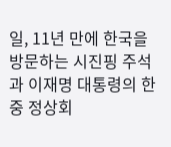일, 11년 만에 한국을 방문하는 시진핑 주석과 이재명 대통령의 한중 정상회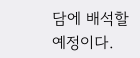담에 배석할 예정이다.